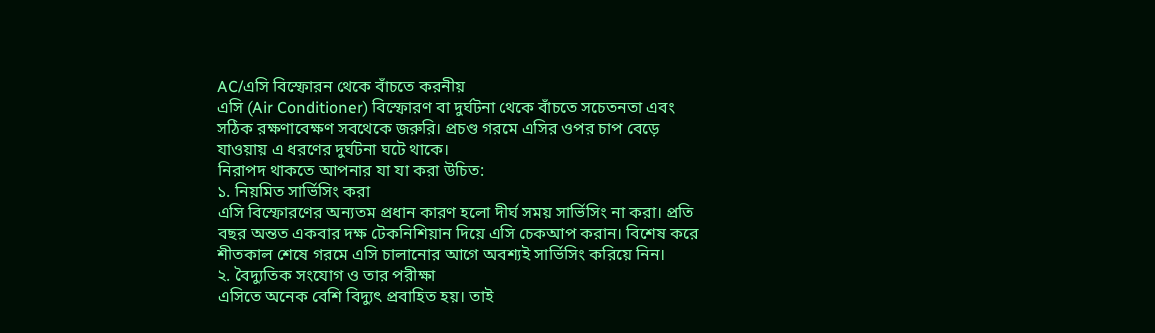AC/এসি বিস্ফোরন থেকে বাঁচতে করনীয়
এসি (Air Conditioner) বিস্ফোরণ বা দুর্ঘটনা থেকে বাঁচতে সচেতনতা এবং সঠিক রক্ষণাবেক্ষণ সবথেকে জরুরি। প্রচণ্ড গরমে এসির ওপর চাপ বেড়ে যাওয়ায় এ ধরণের দুর্ঘটনা ঘটে থাকে।
নিরাপদ থাকতে আপনার যা যা করা উচিত:
১. নিয়মিত সার্ভিসিং করা
এসি বিস্ফোরণের অন্যতম প্রধান কারণ হলো দীর্ঘ সময় সার্ভিসিং না করা। প্রতি বছর অন্তত একবার দক্ষ টেকনিশিয়ান দিয়ে এসি চেকআপ করান। বিশেষ করে শীতকাল শেষে গরমে এসি চালানোর আগে অবশ্যই সার্ভিসিং করিয়ে নিন।
২. বৈদ্যুতিক সংযোগ ও তার পরীক্ষা
এসিতে অনেক বেশি বিদ্যুৎ প্রবাহিত হয়। তাই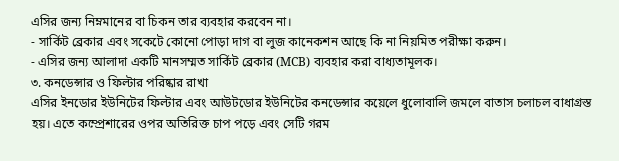এসির জন্য নিম্নমানের বা চিকন তার ব্যবহার করবেন না।
- সার্কিট ব্রেকার এবং সকেটে কোনো পোড়া দাগ বা লুজ কানেকশন আছে কি না নিয়মিত পরীক্ষা করুন।
- এসির জন্য আলাদা একটি মানসম্মত সার্কিট ব্রেকার (MCB) ব্যবহার করা বাধ্যতামূলক।
৩. কনডেন্সার ও ফিল্টার পরিষ্কার রাখা
এসির ইনডোর ইউনিটের ফিল্টার এবং আউটডোর ইউনিটের কনডেন্সার কয়েলে ধুলোবালি জমলে বাতাস চলাচল বাধাগ্রস্ত হয়। এতে কম্প্রেশারের ওপর অতিরিক্ত চাপ পড়ে এবং সেটি গরম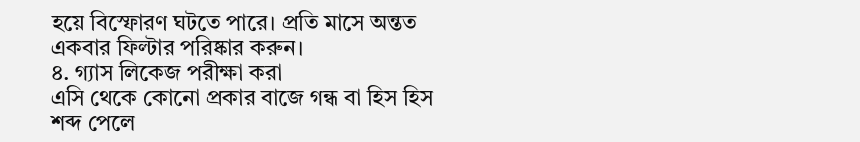হয়ে বিস্ফোরণ ঘটতে পারে। প্রতি মাসে অন্তত একবার ফিল্টার পরিষ্কার করুন।
৪. গ্যাস লিকেজ পরীক্ষা করা
এসি থেকে কোনো প্রকার বাজে গন্ধ বা হিস হিস শব্দ পেলে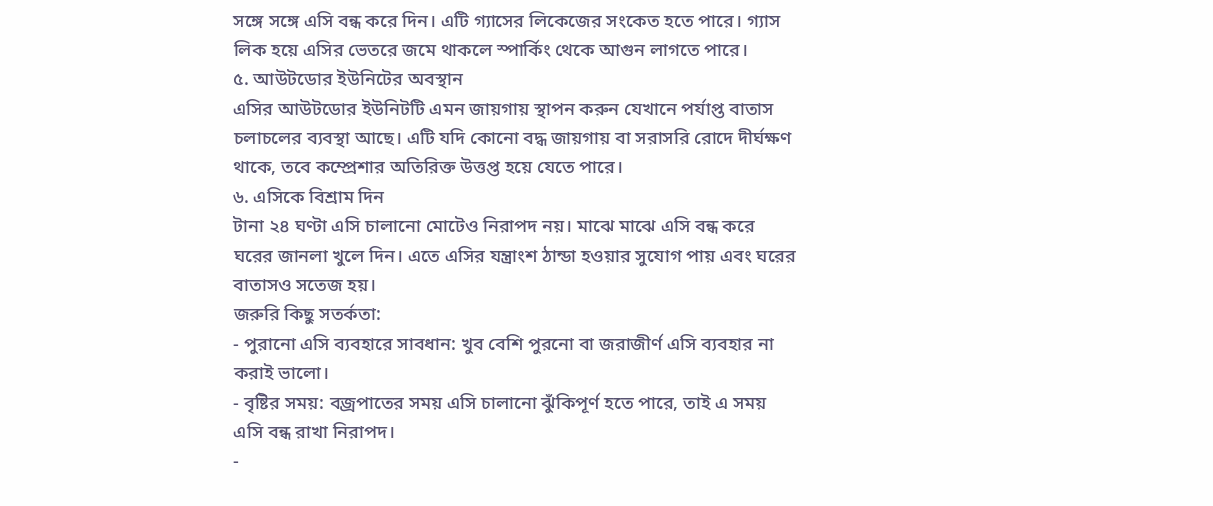সঙ্গে সঙ্গে এসি বন্ধ করে দিন। এটি গ্যাসের লিকেজের সংকেত হতে পারে। গ্যাস লিক হয়ে এসির ভেতরে জমে থাকলে স্পার্কিং থেকে আগুন লাগতে পারে।
৫. আউটডোর ইউনিটের অবস্থান
এসির আউটডোর ইউনিটটি এমন জায়গায় স্থাপন করুন যেখানে পর্যাপ্ত বাতাস চলাচলের ব্যবস্থা আছে। এটি যদি কোনো বদ্ধ জায়গায় বা সরাসরি রোদে দীর্ঘক্ষণ থাকে, তবে কম্প্রেশার অতিরিক্ত উত্তপ্ত হয়ে যেতে পারে।
৬. এসিকে বিশ্রাম দিন
টানা ২৪ ঘণ্টা এসি চালানো মোটেও নিরাপদ নয়। মাঝে মাঝে এসি বন্ধ করে ঘরের জানলা খুলে দিন। এতে এসির যন্ত্রাংশ ঠান্ডা হওয়ার সুযোগ পায় এবং ঘরের বাতাসও সতেজ হয়।
জরুরি কিছু সতর্কতা:
- পুরানো এসি ব্যবহারে সাবধান: খুব বেশি পুরনো বা জরাজীর্ণ এসি ব্যবহার না করাই ভালো।
- বৃষ্টির সময়: বজ্রপাতের সময় এসি চালানো ঝুঁকিপূর্ণ হতে পারে, তাই এ সময় এসি বন্ধ রাখা নিরাপদ।
-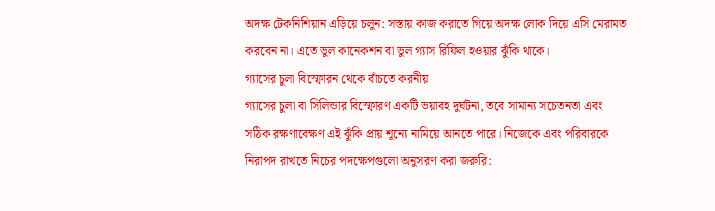অদক্ষ টেকনিশিয়ান এড়িয়ে চলুন: সস্তায় কাজ করাতে গিয়ে অদক্ষ লোক দিয়ে এসি মেরামত করবেন না। এতে ভুল কানেকশন বা ভুল গ্যাস রিফিল হওয়ার ঝুঁকি থাকে।
গ্যাসের চুলা বিস্ফোরন থেকে বাঁচতে করনীয়
গ্যাসের চুলা বা সিলিন্ডার বিস্ফোরণ একটি ভয়াবহ দুর্ঘটনা, তবে সামান্য সচেতনতা এবং সঠিক রক্ষণাবেক্ষণ এই ঝুঁকি প্রায় শূন্যে নামিয়ে আনতে পারে। নিজেকে এবং পরিবারকে নিরাপদ রাখতে নিচের পদক্ষেপগুলো অনুসরণ করা জরুরি: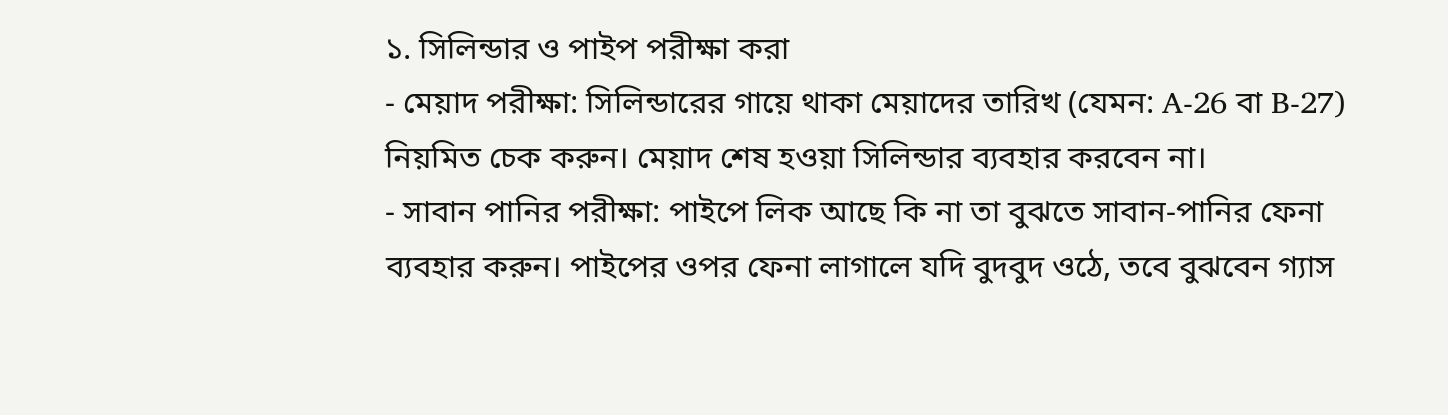১. সিলিন্ডার ও পাইপ পরীক্ষা করা
- মেয়াদ পরীক্ষা: সিলিন্ডারের গায়ে থাকা মেয়াদের তারিখ (যেমন: A-26 বা B-27) নিয়মিত চেক করুন। মেয়াদ শেষ হওয়া সিলিন্ডার ব্যবহার করবেন না।
- সাবান পানির পরীক্ষা: পাইপে লিক আছে কি না তা বুঝতে সাবান-পানির ফেনা ব্যবহার করুন। পাইপের ওপর ফেনা লাগালে যদি বুদবুদ ওঠে, তবে বুঝবেন গ্যাস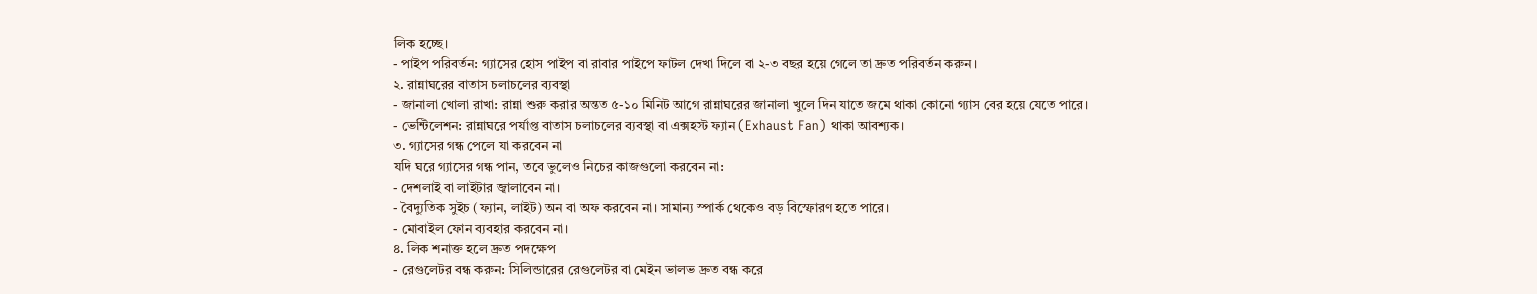লিক হচ্ছে।
- পাইপ পরিবর্তন: গ্যাসের হোস পাইপ বা রাবার পাইপে ফাটল দেখা দিলে বা ২-৩ বছর হয়ে গেলে তা দ্রুত পরিবর্তন করুন।
২. রান্নাঘরের বাতাস চলাচলের ব্যবস্থা
- জানালা খোলা রাখা: রান্না শুরু করার অন্তত ৫-১০ মিনিট আগে রান্নাঘরের জানালা খুলে দিন যাতে জমে থাকা কোনো গ্যাস বের হয়ে যেতে পারে।
- ভেন্টিলেশন: রান্নাঘরে পর্যাপ্ত বাতাস চলাচলের ব্যবস্থা বা এক্সহস্ট ফ্যান (Exhaust Fan) থাকা আবশ্যক।
৩. গ্যাসের গন্ধ পেলে যা করবেন না
যদি ঘরে গ্যাসের গন্ধ পান, তবে ভুলেও নিচের কাজগুলো করবেন না:
- দেশলাই বা লাইটার জ্বালাবেন না।
- বৈদ্যুতিক সুইচ (ফ্যান, লাইট) অন বা অফ করবেন না। সামান্য স্পার্ক থেকেও বড় বিস্ফোরণ হতে পারে।
- মোবাইল ফোন ব্যবহার করবেন না।
৪. লিক শনাক্ত হলে দ্রুত পদক্ষেপ
- রেগুলেটর বন্ধ করুন: সিলিন্ডারের রেগুলেটর বা মেইন ভালভ দ্রুত বন্ধ করে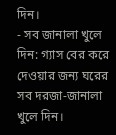দিন।
- সব জানালা খুলে দিন: গ্যাস বের করে দেওয়ার জন্য ঘরের সব দরজা-জানালা খুলে দিন।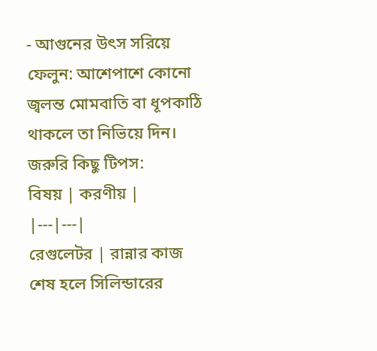- আগুনের উৎস সরিয়ে ফেলুন: আশেপাশে কোনো জ্বলন্ত মোমবাতি বা ধূপকাঠি থাকলে তা নিভিয়ে দিন।
জরুরি কিছু টিপস:
বিষয় | করণীয় |
|---|---|
রেগুলেটর | রান্নার কাজ শেষ হলে সিলিন্ডারের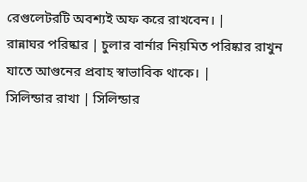রেগুলেটরটি অবশ্যই অফ করে রাখবেন। |
রান্নাঘর পরিষ্কার | চুলার বার্নার নিয়মিত পরিষ্কার রাখুন যাতে আগুনের প্রবাহ স্বাভাবিক থাকে। |
সিলিন্ডার রাখা | সিলিন্ডার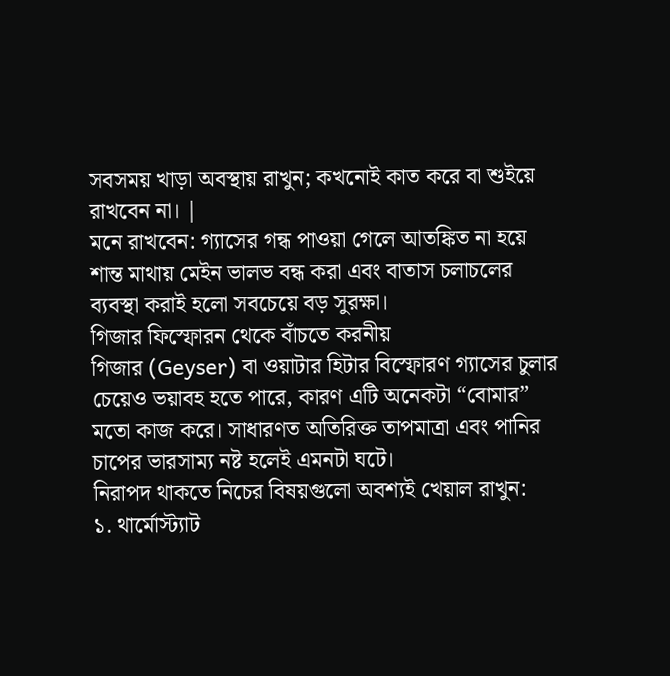সবসময় খাড়া অবস্থায় রাখুন; কখনোই কাত করে বা শুইয়ে রাখবেন না। |
মনে রাখবেন: গ্যাসের গন্ধ পাওয়া গেলে আতঙ্কিত না হয়ে শান্ত মাথায় মেইন ভালভ বন্ধ করা এবং বাতাস চলাচলের ব্যবস্থা করাই হলো সবচেয়ে বড় সুরক্ষা।
গিজার ফিস্ফোরন থেকে বাঁচতে করনীয়
গিজার (Geyser) বা ওয়াটার হিটার বিস্ফোরণ গ্যাসের চুলার চেয়েও ভয়াবহ হতে পারে, কারণ এটি অনেকটা “বোমার” মতো কাজ করে। সাধারণত অতিরিক্ত তাপমাত্রা এবং পানির চাপের ভারসাম্য নষ্ট হলেই এমনটা ঘটে।
নিরাপদ থাকতে নিচের বিষয়গুলো অবশ্যই খেয়াল রাখুন:
১. থার্মোস্ট্যাট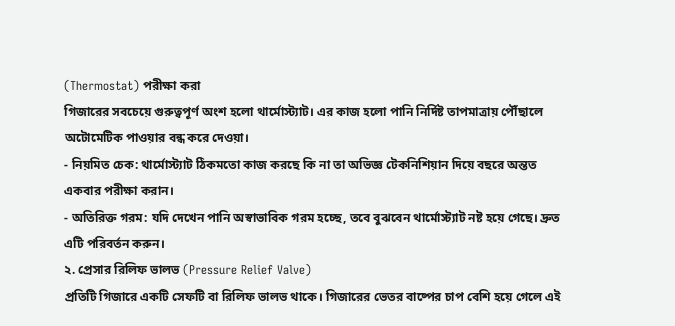(Thermostat) পরীক্ষা করা
গিজারের সবচেয়ে গুরুত্বপূর্ণ অংশ হলো থার্মোস্ট্যাট। এর কাজ হলো পানি নির্দিষ্ট তাপমাত্রায় পৌঁছালে অটোমেটিক পাওয়ার বন্ধ করে দেওয়া।
- নিয়মিত চেক: থার্মোস্ট্যাট ঠিকমতো কাজ করছে কি না তা অভিজ্ঞ টেকনিশিয়ান দিয়ে বছরে অন্তত একবার পরীক্ষা করান।
- অতিরিক্ত গরম: যদি দেখেন পানি অস্বাভাবিক গরম হচ্ছে, তবে বুঝবেন থার্মোস্ট্যাট নষ্ট হয়ে গেছে। দ্রুত এটি পরিবর্তন করুন।
২. প্রেসার রিলিফ ভালভ (Pressure Relief Valve)
প্রতিটি গিজারে একটি সেফটি বা রিলিফ ভালভ থাকে। গিজারের ভেতর বাষ্পের চাপ বেশি হয়ে গেলে এই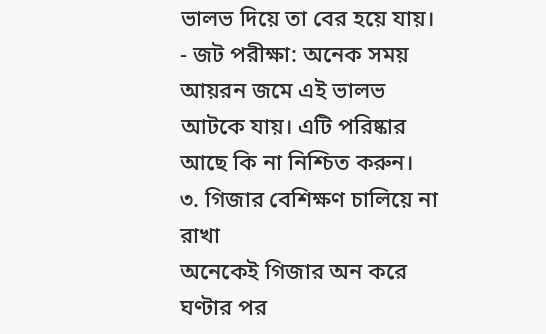ভালভ দিয়ে তা বের হয়ে যায়।
- জট পরীক্ষা: অনেক সময় আয়রন জমে এই ভালভ আটকে যায়। এটি পরিষ্কার আছে কি না নিশ্চিত করুন।
৩. গিজার বেশিক্ষণ চালিয়ে না রাখা
অনেকেই গিজার অন করে ঘণ্টার পর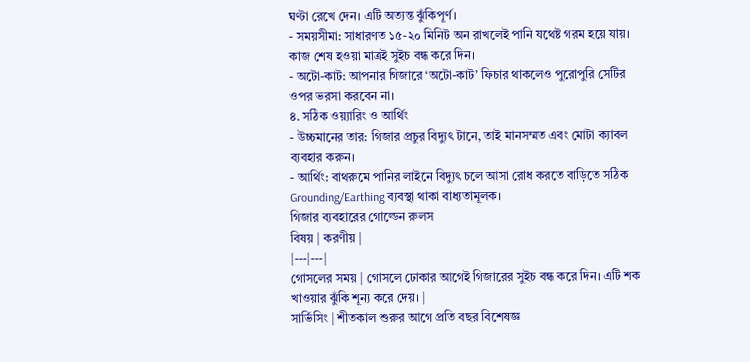ঘণ্টা রেখে দেন। এটি অত্যন্ত ঝুঁকিপূর্ণ।
- সময়সীমা: সাধারণত ১৫-২০ মিনিট অন রাখলেই পানি যথেষ্ট গরম হয়ে যায়। কাজ শেষ হওয়া মাত্রই সুইচ বন্ধ করে দিন।
- অটো-কাট: আপনার গিজারে ‘অটো-কাট’ ফিচার থাকলেও পুরোপুরি সেটির ওপর ভরসা করবেন না।
৪. সঠিক ওয়্যারিং ও আর্থিং
- উচ্চমানের তার: গিজার প্রচুর বিদ্যুৎ টানে, তাই মানসম্মত এবং মোটা ক্যাবল ব্যবহার করুন।
- আর্থিং: বাথরুমে পানির লাইনে বিদ্যুৎ চলে আসা রোধ করতে বাড়িতে সঠিক Grounding/Earthing ব্যবস্থা থাকা বাধ্যতামূলক।
গিজার ব্যবহারের গোল্ডেন রুলস
বিষয় | করণীয় |
|---|---|
গোসলের সময় | গোসলে ঢোকার আগেই গিজারের সুইচ বন্ধ করে দিন। এটি শক খাওয়ার ঝুঁকি শূন্য করে দেয়। |
সার্ভিসিং | শীতকাল শুরুর আগে প্রতি বছর বিশেষজ্ঞ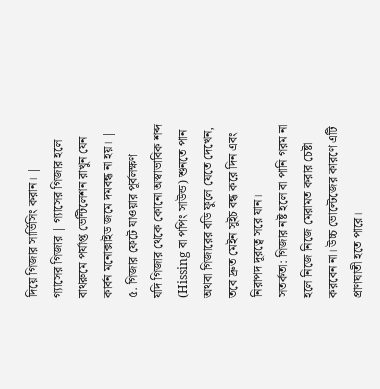দিয়ে গিজার সার্ভিসিং করান। |
গ্যাসের গিজার | গ্যাসের গিজার হলে বাথরুমে পর্যাপ্ত ভেন্টিলেশন রাখুন যেন কার্বন মনোক্সাইড জমে দমবন্ধ না হয়। |
৫. গিজার ফেটে যাওয়ার পূর্বলক্ষণ
যদি গিজার থেকে কোনো অস্বাভাবিক শব্দ (Hissing বা পপিং সাউন্ড) শুনতে পান অথবা গিজারের বডি ফুলে যেতে দেখেন, তবে দ্রুত মেইন সুইচ বন্ধ করে দিন এবং নিরাপদ দূরত্বে সরে যান।
সতর্কতা: গিজার নষ্ট হলে বা পানি গরম না হলে নিজে নিজে মেরামত করার চেষ্টা করবেন না। উচ্চ ভোল্টেজের কারণে এটি প্রাণঘাতী হতে পারে।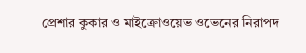প্রেশার কুকার ও মাইক্রোওয়েভ ওভেনের নিরাপদ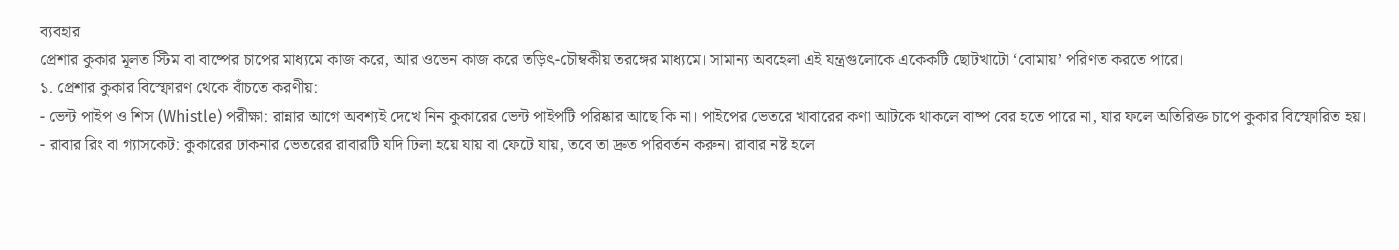ব্যবহার
প্রেশার কুকার মূলত স্টিম বা বাষ্পের চাপের মাধ্যমে কাজ করে, আর ওভেন কাজ করে তড়িৎ-চৌম্বকীয় তরঙ্গের মাধ্যমে। সামান্য অবহেলা এই যন্ত্রগুলোকে একেকটি ছোটখাটো ‘বোমায়’ পরিণত করতে পারে।
১. প্রেশার কুকার বিস্ফোরণ থেকে বাঁচতে করণীয়:
- ভেন্ট পাইপ ও শিস (Whistle) পরীক্ষা: রান্নার আগে অবশ্যই দেখে নিন কুকারের ভেন্ট পাইপটি পরিষ্কার আছে কি না। পাইপের ভেতরে খাবারের কণা আটকে থাকলে বাষ্প বের হতে পারে না, যার ফলে অতিরিক্ত চাপে কুকার বিস্ফোরিত হয়।
- রাবার রিং বা গ্যাসকেট: কুকারের ঢাকনার ভেতরের রাবারটি যদি ঢিলা হয়ে যায় বা ফেটে যায়, তবে তা দ্রুত পরিবর্তন করুন। রাবার নষ্ট হলে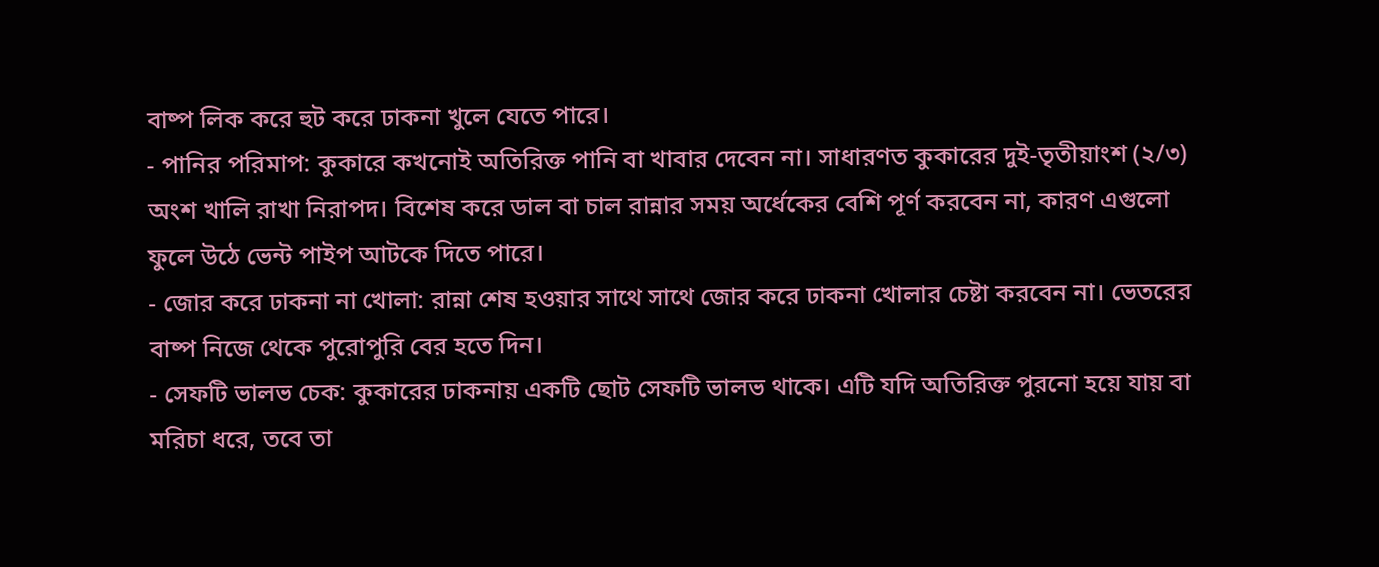বাষ্প লিক করে হুট করে ঢাকনা খুলে যেতে পারে।
- পানির পরিমাপ: কুকারে কখনোই অতিরিক্ত পানি বা খাবার দেবেন না। সাধারণত কুকারের দুই-তৃতীয়াংশ (২/৩) অংশ খালি রাখা নিরাপদ। বিশেষ করে ডাল বা চাল রান্নার সময় অর্ধেকের বেশি পূর্ণ করবেন না, কারণ এগুলো ফুলে উঠে ভেন্ট পাইপ আটকে দিতে পারে।
- জোর করে ঢাকনা না খোলা: রান্না শেষ হওয়ার সাথে সাথে জোর করে ঢাকনা খোলার চেষ্টা করবেন না। ভেতরের বাষ্প নিজে থেকে পুরোপুরি বের হতে দিন।
- সেফটি ভালভ চেক: কুকারের ঢাকনায় একটি ছোট সেফটি ভালভ থাকে। এটি যদি অতিরিক্ত পুরনো হয়ে যায় বা মরিচা ধরে, তবে তা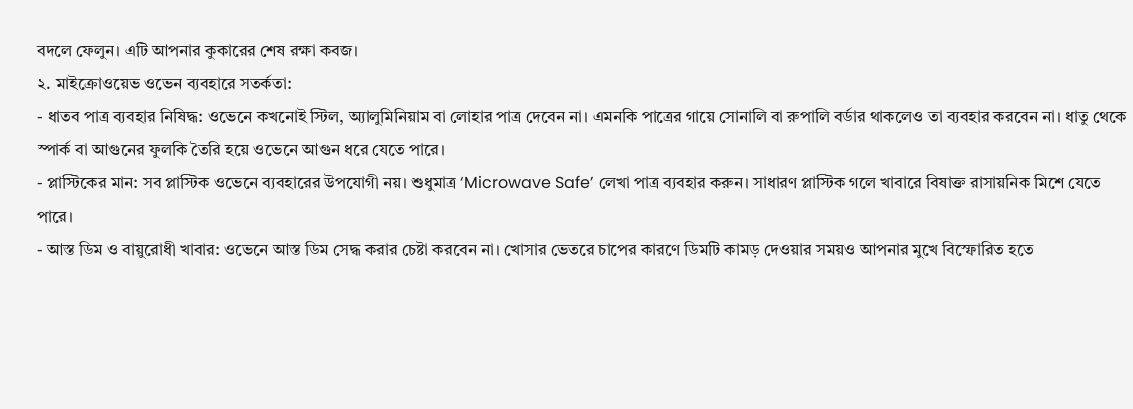বদলে ফেলুন। এটি আপনার কুকারের শেষ রক্ষা কবজ।
২. মাইক্রোওয়েভ ওভেন ব্যবহারে সতর্কতা:
- ধাতব পাত্র ব্যবহার নিষিদ্ধ: ওভেনে কখনোই স্টিল, অ্যালুমিনিয়াম বা লোহার পাত্র দেবেন না। এমনকি পাত্রের গায়ে সোনালি বা রুপালি বর্ডার থাকলেও তা ব্যবহার করবেন না। ধাতু থেকে স্পার্ক বা আগুনের ফুলকি তৈরি হয়ে ওভেনে আগুন ধরে যেতে পারে।
- প্লাস্টিকের মান: সব প্লাস্টিক ওভেনে ব্যবহারের উপযোগী নয়। শুধুমাত্র ‘Microwave Safe’ লেখা পাত্র ব্যবহার করুন। সাধারণ প্লাস্টিক গলে খাবারে বিষাক্ত রাসায়নিক মিশে যেতে পারে।
- আস্ত ডিম ও বায়ুরোধী খাবার: ওভেনে আস্ত ডিম সেদ্ধ করার চেষ্টা করবেন না। খোসার ভেতরে চাপের কারণে ডিমটি কামড় দেওয়ার সময়ও আপনার মুখে বিস্ফোরিত হতে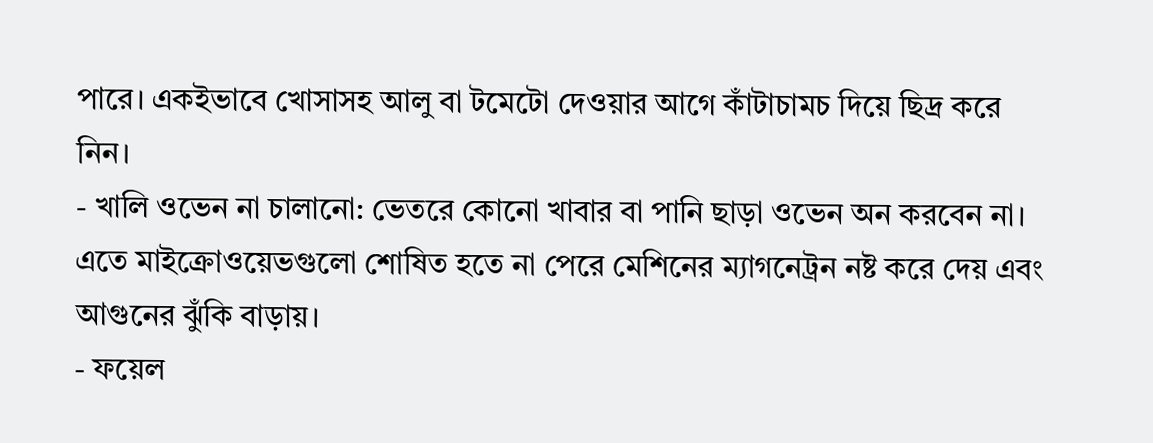পারে। একইভাবে খোসাসহ আলু বা টমেটো দেওয়ার আগে কাঁটাচামচ দিয়ে ছিদ্র করে নিন।
- খালি ওভেন না চালানো: ভেতরে কোনো খাবার বা পানি ছাড়া ওভেন অন করবেন না। এতে মাইক্রোওয়েভগুলো শোষিত হতে না পেরে মেশিনের ম্যাগনেট্রন নষ্ট করে দেয় এবং আগুনের ঝুঁকি বাড়ায়।
- ফয়েল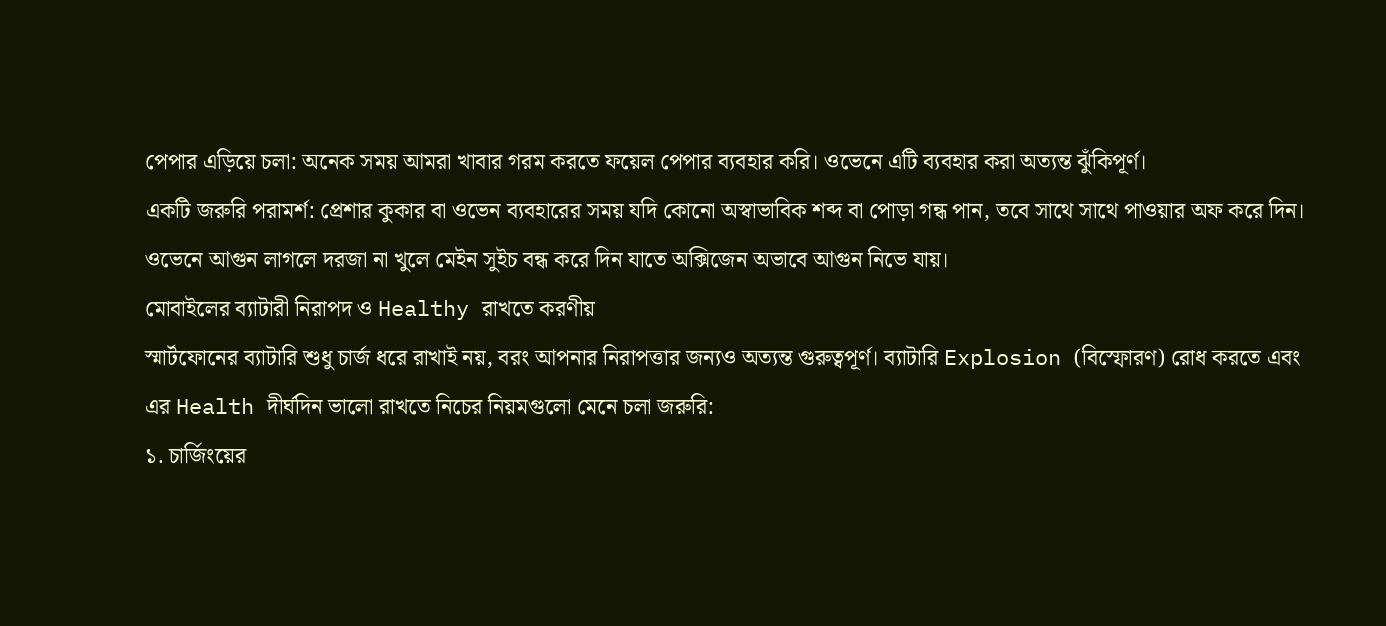পেপার এড়িয়ে চলা: অনেক সময় আমরা খাবার গরম করতে ফয়েল পেপার ব্যবহার করি। ওভেনে এটি ব্যবহার করা অত্যন্ত ঝুঁকিপূর্ণ।
একটি জরুরি পরামর্শ: প্রেশার কুকার বা ওভেন ব্যবহারের সময় যদি কোনো অস্বাভাবিক শব্দ বা পোড়া গন্ধ পান, তবে সাথে সাথে পাওয়ার অফ করে দিন। ওভেনে আগুন লাগলে দরজা না খুলে মেইন সুইচ বন্ধ করে দিন যাতে অক্সিজেন অভাবে আগুন নিভে যায়।
মোবাইলের ব্যাটারী নিরাপদ ও Healthy রাখতে করণীয়
স্মার্টফোনের ব্যাটারি শুধু চার্জ ধরে রাখাই নয়, বরং আপনার নিরাপত্তার জন্যও অত্যন্ত গুরুত্বপূর্ণ। ব্যাটারি Explosion (বিস্ফোরণ) রোধ করতে এবং এর Health দীর্ঘদিন ভালো রাখতে নিচের নিয়মগুলো মেনে চলা জরুরি:
১. চার্জিংয়ের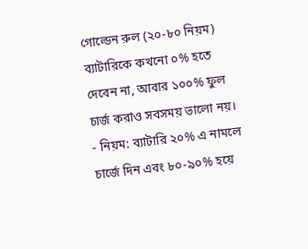গোল্ডেন রুল (২০-৮০ নিয়ম)
ব্যাটারিকে কখনো ০% হতে দেবেন না, আবার ১০০% ফুল চার্জ করাও সবসময় ভালো নয়।
- নিয়ম: ব্যাটারি ২০% এ নামলে চার্জে দিন এবং ৮০-৯০% হয়ে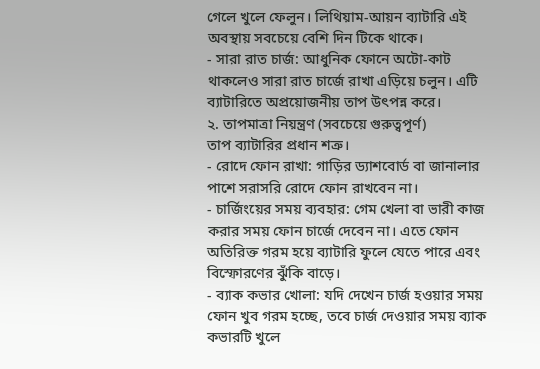গেলে খুলে ফেলুন। লিথিয়াম-আয়ন ব্যাটারি এই অবস্থায় সবচেয়ে বেশি দিন টিকে থাকে।
- সারা রাত চার্জ: আধুনিক ফোনে অটো-কাট থাকলেও সারা রাত চার্জে রাখা এড়িয়ে চলুন। এটি ব্যাটারিতে অপ্রয়োজনীয় তাপ উৎপন্ন করে।
২. তাপমাত্রা নিয়ন্ত্রণ (সবচেয়ে গুরুত্বপূর্ণ)
তাপ ব্যাটারির প্রধান শত্রু।
- রোদে ফোন রাখা: গাড়ির ড্যাশবোর্ড বা জানালার পাশে সরাসরি রোদে ফোন রাখবেন না।
- চার্জিংয়ের সময় ব্যবহার: গেম খেলা বা ভারী কাজ করার সময় ফোন চার্জে দেবেন না। এতে ফোন অতিরিক্ত গরম হয়ে ব্যাটারি ফুলে যেতে পারে এবং বিস্ফোরণের ঝুঁকি বাড়ে।
- ব্যাক কভার খোলা: যদি দেখেন চার্জ হওয়ার সময় ফোন খুব গরম হচ্ছে, তবে চার্জ দেওয়ার সময় ব্যাক কভারটি খুলে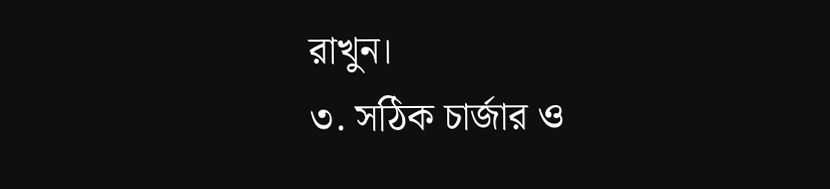রাখুন।
৩. সঠিক চার্জার ও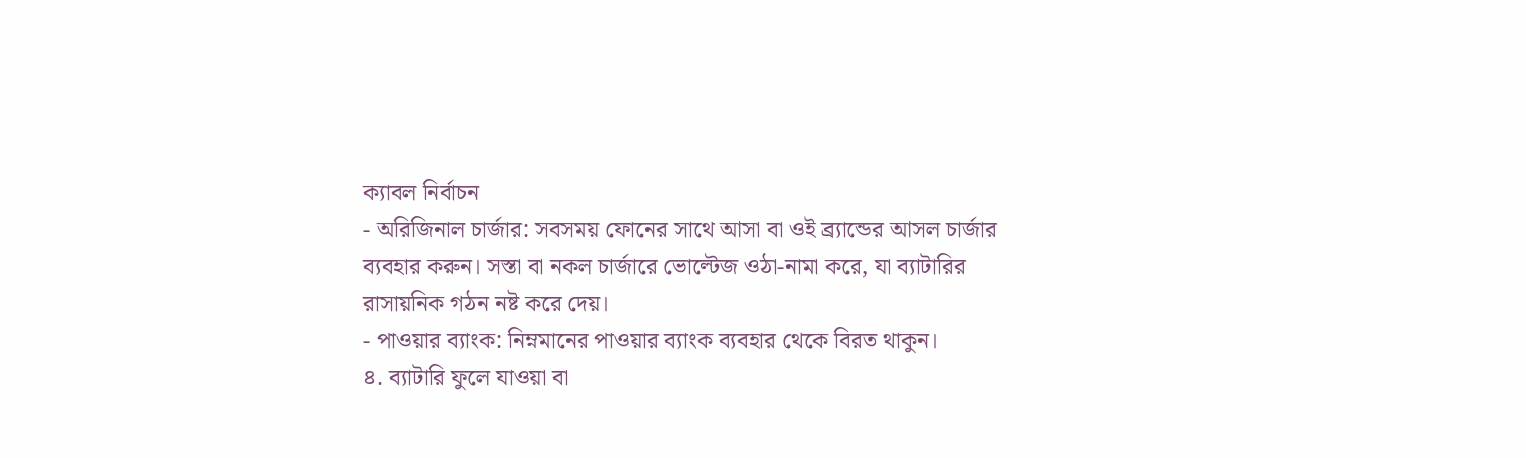ক্যাবল নির্বাচন
- অরিজিনাল চার্জার: সবসময় ফোনের সাথে আসা বা ওই ব্র্যান্ডের আসল চার্জার ব্যবহার করুন। সস্তা বা নকল চার্জারে ভোল্টেজ ওঠা-নামা করে, যা ব্যাটারির রাসায়নিক গঠন নষ্ট করে দেয়।
- পাওয়ার ব্যাংক: নিম্নমানের পাওয়ার ব্যাংক ব্যবহার থেকে বিরত থাকুন।
৪. ব্যাটারি ফুলে যাওয়া বা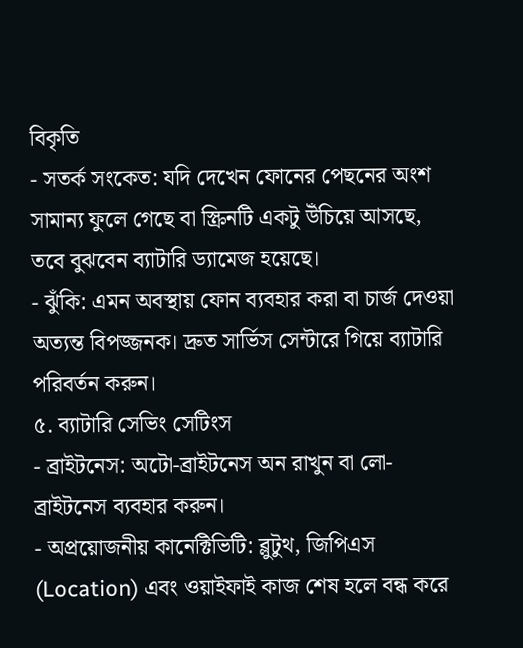বিকৃতি
- সতর্ক সংকেত: যদি দেখেন ফোনের পেছনের অংশ সামান্য ফুলে গেছে বা স্ক্রিনটি একটু উঁচিয়ে আসছে, তবে বুঝবেন ব্যাটারি ড্যামেজ হয়েছে।
- ঝুঁকি: এমন অবস্থায় ফোন ব্যবহার করা বা চার্জ দেওয়া অত্যন্ত বিপজ্জনক। দ্রুত সার্ভিস সেন্টারে গিয়ে ব্যাটারি পরিবর্তন করুন।
৫. ব্যাটারি সেভিং সেটিংস
- ব্রাইটনেস: অটো-ব্রাইটনেস অন রাখুন বা লো-ব্রাইটনেস ব্যবহার করুন।
- অপ্রয়োজনীয় কানেক্টিভিটি: ব্লুটুথ, জিপিএস (Location) এবং ওয়াইফাই কাজ শেষ হলে বন্ধ করে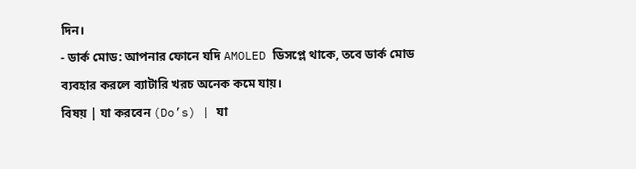দিন।
- ডার্ক মোড: আপনার ফোনে যদি AMOLED ডিসপ্লে থাকে, তবে ডার্ক মোড ব্যবহার করলে ব্যাটারি খরচ অনেক কমে যায়।
বিষয় | যা করবেন (Do’s) | যা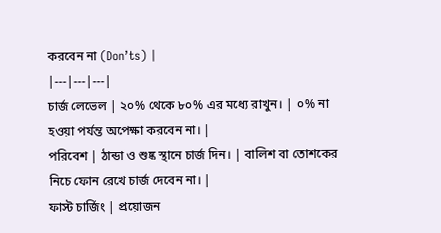করবেন না (Don’ts) |
|---|---|---|
চার্জ লেভেল | ২০% থেকে ৮০% এর মধ্যে রাখুন। | ০% না হওয়া পর্যন্ত অপেক্ষা করবেন না। |
পরিবেশ | ঠান্ডা ও শুষ্ক স্থানে চার্জ দিন। | বালিশ বা তোশকের নিচে ফোন রেখে চার্জ দেবেন না। |
ফাস্ট চার্জিং | প্রয়োজন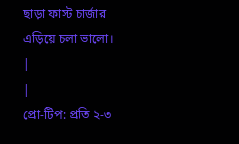ছাড়া ফাস্ট চার্জার এড়িয়ে চলা ভালো। |
|
প্রো-টিপ: প্রতি ২-৩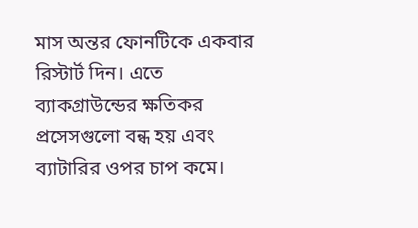মাস অন্তর ফোনটিকে একবার রিস্টার্ট দিন। এতে ব্যাকগ্রাউন্ডের ক্ষতিকর প্রসেসগুলো বন্ধ হয় এবং ব্যাটারির ওপর চাপ কমে।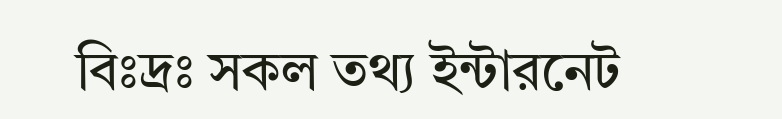বিঃদ্রঃ সকল তথ্য ইন্টারনেট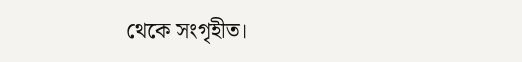থেকে সংগৃহীত।